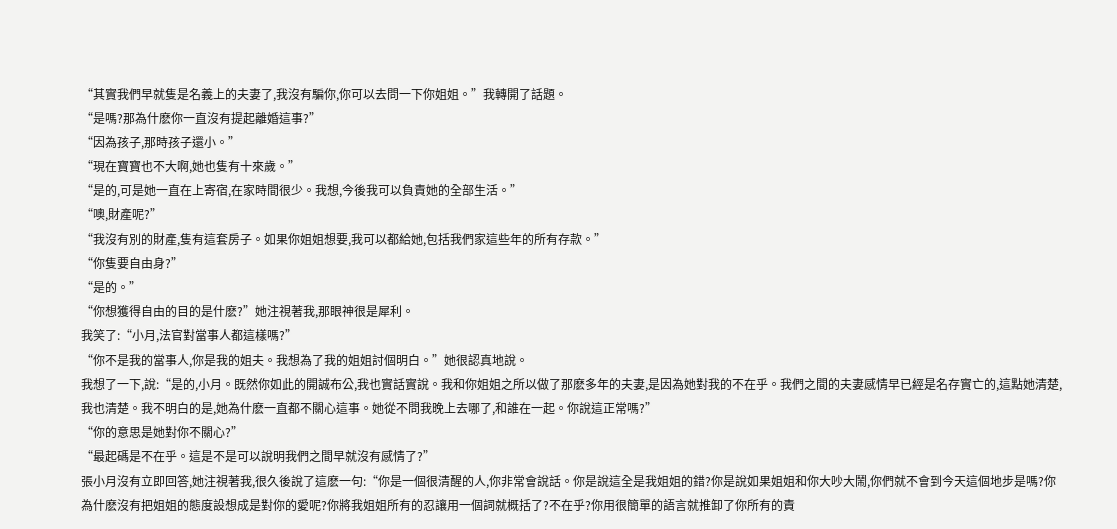“其實我們早就隻是名義上的夫妻了,我沒有騙你,你可以去問一下你姐姐。”我轉開了話題。
“是嗎?那為什麽你一直沒有提起離婚這事?”
“因為孩子,那時孩子還小。”
“現在寶寶也不大啊,她也隻有十來歲。”
“是的,可是她一直在上寄宿,在家時間很少。我想,今後我可以負責她的全部生活。”
“噢,財產呢?”
“我沒有別的財產,隻有這套房子。如果你姐姐想要,我可以都給她,包括我們家這些年的所有存款。”
“你隻要自由身?”
“是的。”
“你想獲得自由的目的是什麽?”她注視著我,那眼神很是犀利。
我笑了:“小月,法官對當事人都這樣嗎?”
“你不是我的當事人,你是我的姐夫。我想為了我的姐姐討個明白。”她很認真地說。
我想了一下,說:“是的,小月。既然你如此的開誠布公,我也實話實說。我和你姐姐之所以做了那麽多年的夫妻,是因為她對我的不在乎。我們之間的夫妻感情早已經是名存實亡的,這點她清楚,我也清楚。我不明白的是,她為什麽一直都不關心這事。她從不問我晚上去哪了,和誰在一起。你說這正常嗎?”
“你的意思是她對你不關心?”
“最起碼是不在乎。這是不是可以說明我們之間早就沒有感情了?”
張小月沒有立即回答,她注視著我,很久後說了這麽一句:“你是一個很清醒的人,你非常會說話。你是說這全是我姐姐的錯?你是說如果姐姐和你大吵大鬧,你們就不會到今天這個地步是嗎?你為什麽沒有把姐姐的態度設想成是對你的愛呢?你將我姐姐所有的忍讓用一個詞就概括了?不在乎?你用很簡單的語言就推卸了你所有的責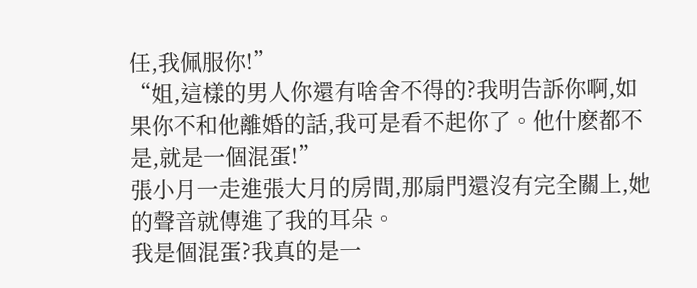任,我佩服你!”
“姐,這樣的男人你還有啥舍不得的?我明告訴你啊,如果你不和他離婚的話,我可是看不起你了。他什麽都不是,就是一個混蛋!”
張小月一走進張大月的房間,那扇門還沒有完全關上,她的聲音就傳進了我的耳朵。
我是個混蛋?我真的是一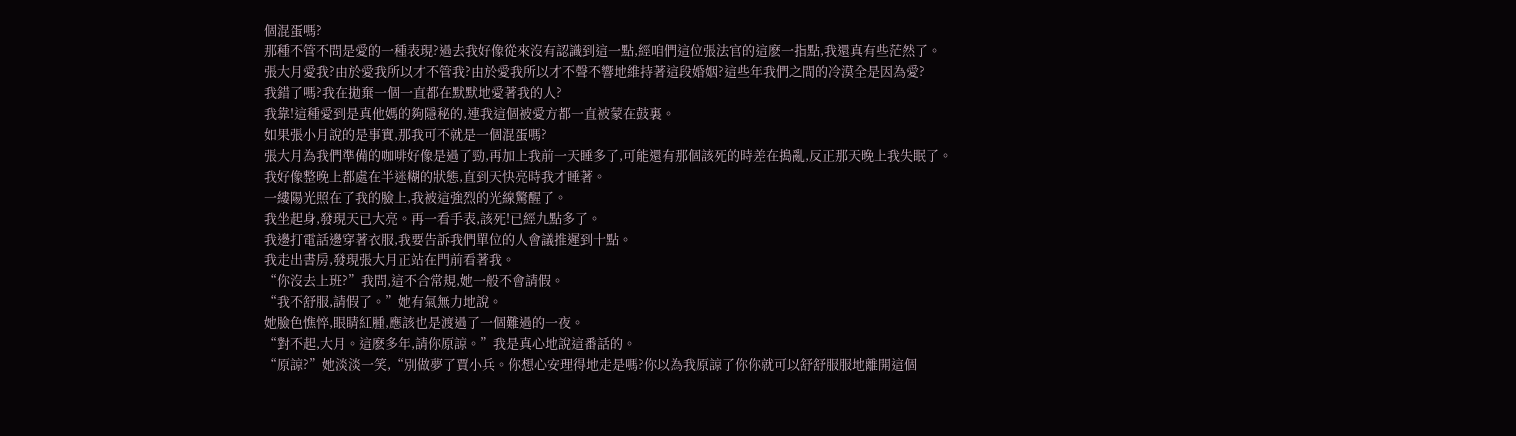個混蛋嗎?
那種不管不問是愛的一種表現?過去我好像從來沒有認識到這一點,經咱們這位張法官的這麽一指點,我還真有些茫然了。
張大月愛我?由於愛我所以才不管我?由於愛我所以才不聲不響地維持著這段婚姻?這些年我們之間的冷漠全是因為愛?
我錯了嗎?我在拋棄一個一直都在默默地愛著我的人?
我靠!這種愛到是真他媽的夠隱秘的,連我這個被愛方都一直被蒙在鼓裏。
如果張小月說的是事實,那我可不就是一個混蛋嗎?
張大月為我們準備的咖啡好像是過了勁,再加上我前一天睡多了,可能還有那個該死的時差在搗亂,反正那天晚上我失眠了。
我好像整晚上都處在半迷糊的狀態,直到天快亮時我才睡著。
一縷陽光照在了我的臉上,我被這強烈的光線驚醒了。
我坐起身,發現天已大亮。再一看手表,該死!已經九點多了。
我邊打電話邊穿著衣服,我要告訴我們單位的人會議推遲到十點。
我走出書房,發現張大月正站在門前看著我。
“你沒去上班?”我問,這不合常規,她一般不會請假。
“我不舒服,請假了。”她有氣無力地說。
她臉色憔悴,眼睛紅腫,應該也是渡過了一個難過的一夜。
“對不起,大月。這麽多年,請你原諒。”我是真心地說這番話的。
“原諒?”她淡淡一笑,“別做夢了賈小兵。你想心安理得地走是嗎?你以為我原諒了你你就可以舒舒服服地離開這個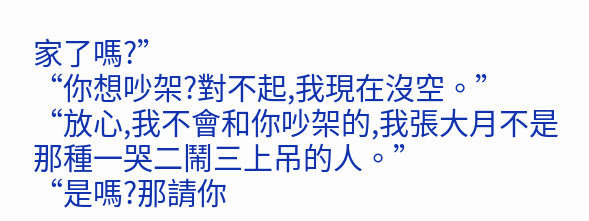家了嗎?”
“你想吵架?對不起,我現在沒空。”
“放心,我不會和你吵架的,我張大月不是那種一哭二鬧三上吊的人。”
“是嗎?那請你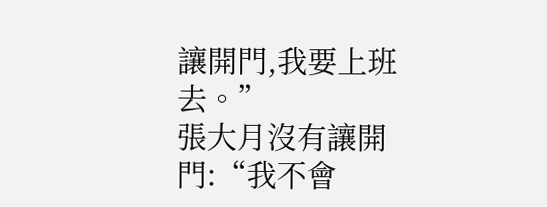讓開門,我要上班去。”
張大月沒有讓開門:“我不會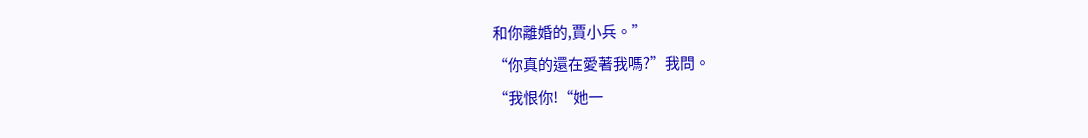和你離婚的,賈小兵。”
“你真的還在愛著我嗎?”我問。
“我恨你!“她一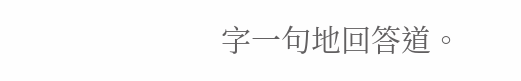字一句地回答道。